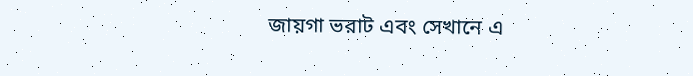জায়গা ভরাট এবং সেখানে এ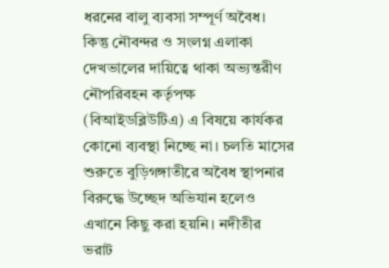ধরনের বালু ব্যবসা সম্পূর্ণ অবৈধ। কিন্তু নৌবন্দর ও সংলগ্ন এলাকা দেখভালের দায়িত্বে থাকা অভ্যন্তরীণ নৌপরিবহন কর্তৃপক্ষ (বিআইডব্লিউটিএ) এ বিষয়ে কার্যকর কোনো ব্যবস্থা নিচ্ছে না। চলতি মাসের শুরুতে বুড়িগঙ্গাতীরে অবৈধ স্থাপনার বিরুদ্ধে উচ্ছেদ অভিযান হলেও এখানে কিছু করা হয়নি। নদীতীর ভরাট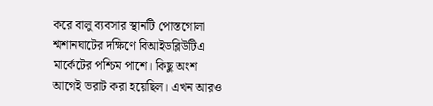করে বালু ব্যবসার স্থানটি পোস্তগোলা শ্মশানঘাটের দক্ষিণে বিআইডব্লিউটিএ মার্কেটের পশ্চিম পাশে। কিছু অংশ আগেই ভরাট করা হয়েছিল। এখন আরও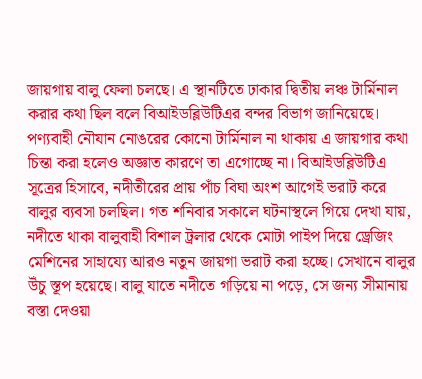জায়গায় বালু ফেলা চলছে। এ স্থানটিতে ঢাকার দ্বিতীয় লঞ্চ টার্মিনাল করার কথা ছিল বলে বিআইডব্লিউটিএর বন্দর বিভাগ জানিয়েছে। পণ্যবাহী নৌযান নোঙরের কোনো টার্মিনাল না থাকায় এ জায়গার কথা চিন্তা করা হলেও অজ্ঞাত কারণে তা এগোচ্ছে না। বিআইডব্লিউটিএ সূত্রের হিসাবে, নদীতীরের প্রায় পাঁচ বিঘা অংশ আগেই ভরাট করে বালুর ব্যবসা চলছিল। গত শনিবার সকালে ঘটনাস্থলে গিয়ে দেখা যায়, নদীতে থাকা বালুবাহী বিশাল ট্রলার থেকে মোটা পাইপ দিয়ে ড্রেজিং মেশিনের সাহায্যে আরও নতুন জায়গা ভরাট করা হচ্ছে। সেখানে বালুর উঁচু স্তূপ হয়েছে। বালু যাতে নদীতে গড়িয়ে না পড়ে, সে জন্য সীমানায় বস্তা দেওয়া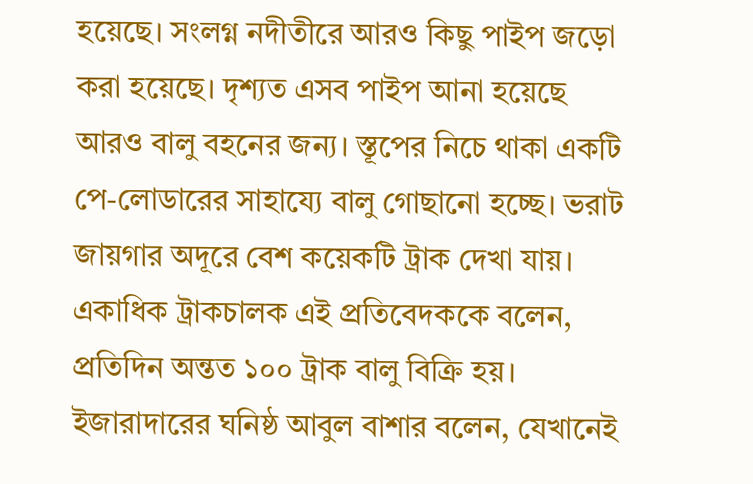হয়েছে। সংলগ্ন নদীতীরে আরও কিছু পাইপ জড়ো করা হয়েছে। দৃশ্যত এসব পাইপ আনা হয়েছে আরও বালু বহনের জন্য। স্তূপের নিচে থাকা একটি পে-লোডারের সাহায্যে বালু গোছানো হচ্ছে। ভরাট জায়গার অদূরে বেশ কয়েকটি ট্রাক দেখা যায়। একাধিক ট্রাকচালক এই প্রতিবেদককে বলেন, প্রতিদিন অন্তত ১০০ ট্রাক বালু বিক্রি হয়। ইজারাদারের ঘনিষ্ঠ আবুল বাশার বলেন, যেখানেই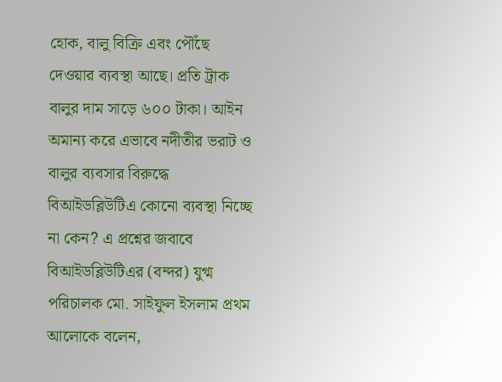হোক, বালু বিক্রি এবং পৌঁছে দেওয়ার ব্যবস্থা আছে। প্রতি ট্রাক বালুর দাম সাড়ে ৬০০ টাকা। আইন অমান্য করে এভাবে নদীতীর ভরাট ও বালুর ব্যবসার বিরুদ্ধে বিআইডব্লিউটিএ কোনো ব্যবস্থা নিচ্ছে না কেন? এ প্রশ্নের জবাবে বিআইডব্লিউটিএর (বন্দর) যুগ্ম পরিচালক মো. সাইফুল ইসলাম প্রথম আলোকে বলেন,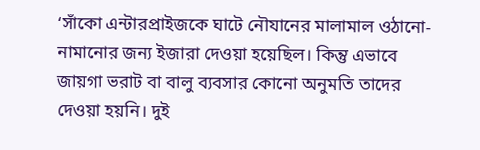‘সাঁকো এন্টারপ্রাইজকে ঘাটে নৌযানের মালামাল ওঠানো-নামানোর জন্য ইজারা দেওয়া হয়েছিল। কিন্তু এভাবে জায়গা ভরাট বা বালু ব্যবসার কোনো অনুমতি তাদের দেওয়া হয়নি। দুই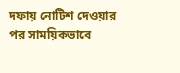দফায় নোটিশ দেওয়ার পর সাময়িকভাবে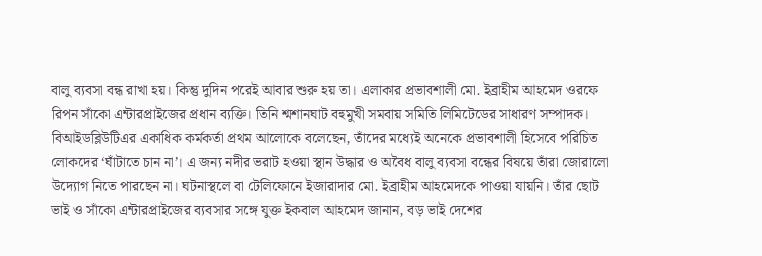বালু ব্যবসা বন্ধ রাখা হয়। কিন্তু দুদিন পরেই আবার শুরু হয় তা। এলাকার প্রভাবশালী মো. ইব্রাহীম আহমেদ ওরফে রিপন সাঁকো এন্টারপ্রাইজের প্রধান ব্যক্তি। তিনি শ্মশানঘাট বহুমুখী সমবায় সমিতি লিমিটেডের সাধারণ সম্পাদক। বিআইডব্লিউটিএর একাধিক কর্মকর্তা প্রথম আলোকে বলেছেন, তাঁদের মধ্যেই অনেকে প্রভাবশালী হিসেবে পরিচিত লোকদের ‘ঘাঁটাতে চান না’। এ জন্য নদীর ভরাট হওয়া স্থান উদ্ধার ও অবৈধ বালু ব্যবসা বন্ধের বিষয়ে তাঁরা জোরালো উদ্যোগ নিতে পারছেন না। ঘটনাস্থলে বা টেলিফোনে ইজারাদার মো. ইব্রাহীম আহমেদকে পাওয়া যায়নি। তাঁর ছোট ভাই ও সাঁকো এন্টারপ্রাইজের ব্যবসার সঙ্গে যুক্ত ইকবাল আহমেদ জানান, বড় ভাই দেশের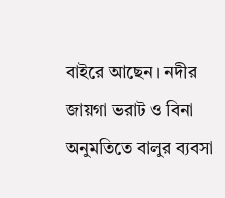বাইরে আছেন। নদীর জায়গা ভরাট ও বিনা অনুমতিতে বালুর ব্যবসা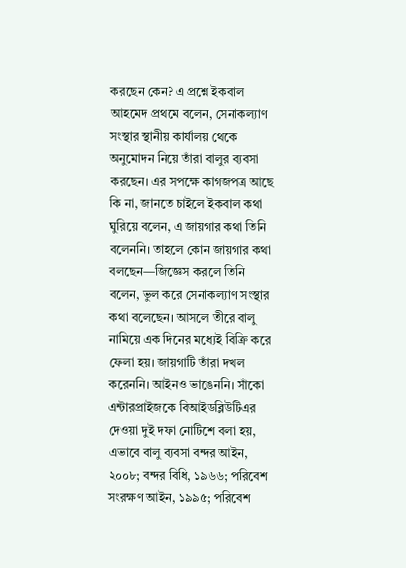করছেন কেন? এ প্রশ্নে ইকবাল আহমেদ প্রথমে বলেন, সেনাকল্যাণ সংস্থার স্থানীয় কার্যালয় থেকে অনুমোদন নিয়ে তাঁরা বালুর ব্যবসা করছেন। এর সপক্ষে কাগজপত্র আছে কি না, জানতে চাইলে ইকবাল কথা ঘুরিয়ে বলেন, এ জায়গার কথা তিনি বলেননি। তাহলে কোন জায়গার কথা বলছেন—জিজ্ঞেস করলে তিনি বলেন, ভুল করে সেনাকল্যাণ সংস্থার কথা বলেছেন। আসলে তীরে বালু নামিয়ে এক দিনের মধ্যেই বিক্রি করে ফেলা হয়। জায়গাটি তাঁরা দখল করেননি। আইনও ভাঙেননি। সাঁকো এন্টারপ্রাইজকে বিআইডব্লিউটিএর দেওয়া দুই দফা নোটিশে বলা হয়, এভাবে বালু ব্যবসা বন্দর আইন, ২০০৮; বন্দর বিধি, ১৯৬৬; পরিবেশ সংরক্ষণ আইন, ১৯৯৫; পরিবেশ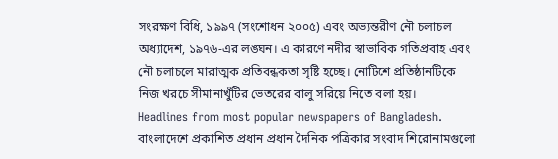সংরক্ষণ বিধি, ১৯৯৭ (সংশোধন ২০০৫) এবং অভ্যন্তরীণ নৌ চলাচল অধ্যাদেশ, ১৯৭৬-এর লঙ্ঘন। এ কারণে নদীর স্বাভাবিক গতিপ্রবাহ এবং নৌ চলাচলে মারাত্মক প্রতিবন্ধকতা সৃষ্টি হচ্ছে। নোটিশে প্রতিষ্ঠানটিকে নিজ খরচে সীমানাখুঁটির ভেতরের বালু সরিয়ে নিতে বলা হয়।
Headlines from most popular newspapers of Bangladesh. বাংলাদেশে প্রকাশিত প্রধান প্রধান দৈনিক পত্রিকার সংবাদ শিরোনামগুলো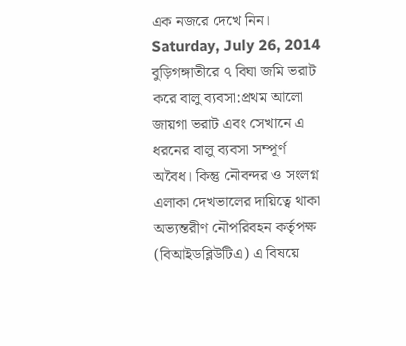এক নজরে দেখে নিন।
Saturday, July 26, 2014
বুড়িগঙ্গাতীরে ৭ বিঘা জমি ভরাট করে বালু ব্যবসা:প্রথম আলো
জায়গা ভরাট এবং সেখানে এ ধরনের বালু ব্যবসা সম্পূর্ণ অবৈধ। কিন্তু নৌবন্দর ও সংলগ্ন এলাকা দেখভালের দায়িত্বে থাকা অভ্যন্তরীণ নৌপরিবহন কর্তৃপক্ষ (বিআইডব্লিউটিএ) এ বিষয়ে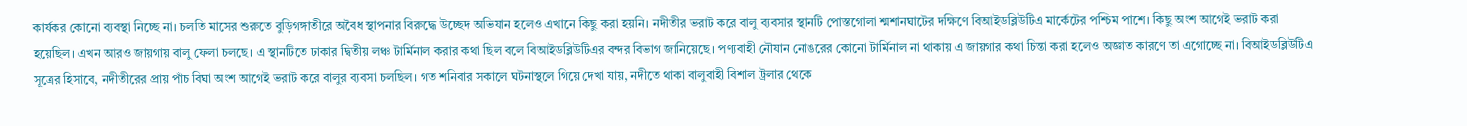কার্যকর কোনো ব্যবস্থা নিচ্ছে না। চলতি মাসের শুরুতে বুড়িগঙ্গাতীরে অবৈধ স্থাপনার বিরুদ্ধে উচ্ছেদ অভিযান হলেও এখানে কিছু করা হয়নি। নদীতীর ভরাট করে বালু ব্যবসার স্থানটি পোস্তগোলা শ্মশানঘাটের দক্ষিণে বিআইডব্লিউটিএ মার্কেটের পশ্চিম পাশে। কিছু অংশ আগেই ভরাট করা হয়েছিল। এখন আরও জায়গায় বালু ফেলা চলছে। এ স্থানটিতে ঢাকার দ্বিতীয় লঞ্চ টার্মিনাল করার কথা ছিল বলে বিআইডব্লিউটিএর বন্দর বিভাগ জানিয়েছে। পণ্যবাহী নৌযান নোঙরের কোনো টার্মিনাল না থাকায় এ জায়গার কথা চিন্তা করা হলেও অজ্ঞাত কারণে তা এগোচ্ছে না। বিআইডব্লিউটিএ সূত্রের হিসাবে, নদীতীরের প্রায় পাঁচ বিঘা অংশ আগেই ভরাট করে বালুর ব্যবসা চলছিল। গত শনিবার সকালে ঘটনাস্থলে গিয়ে দেখা যায়, নদীতে থাকা বালুবাহী বিশাল ট্রলার থেকে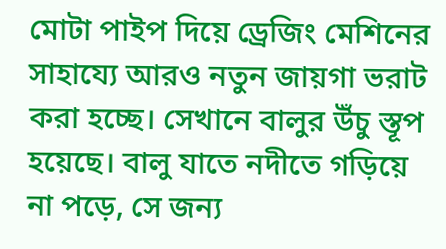মোটা পাইপ দিয়ে ড্রেজিং মেশিনের সাহায্যে আরও নতুন জায়গা ভরাট করা হচ্ছে। সেখানে বালুর উঁচু স্তূপ হয়েছে। বালু যাতে নদীতে গড়িয়ে না পড়ে, সে জন্য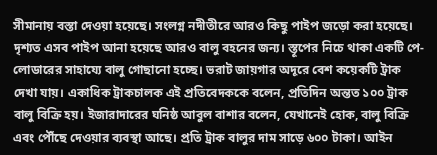সীমানায় বস্তা দেওয়া হয়েছে। সংলগ্ন নদীতীরে আরও কিছু পাইপ জড়ো করা হয়েছে। দৃশ্যত এসব পাইপ আনা হয়েছে আরও বালু বহনের জন্য। স্তূপের নিচে থাকা একটি পে-লোডারের সাহায্যে বালু গোছানো হচ্ছে। ভরাট জায়গার অদূরে বেশ কয়েকটি ট্রাক দেখা যায়। একাধিক ট্রাকচালক এই প্রতিবেদককে বলেন, প্রতিদিন অন্তত ১০০ ট্রাক বালু বিক্রি হয়। ইজারাদারের ঘনিষ্ঠ আবুল বাশার বলেন, যেখানেই হোক, বালু বিক্রি এবং পৌঁছে দেওয়ার ব্যবস্থা আছে। প্রতি ট্রাক বালুর দাম সাড়ে ৬০০ টাকা। আইন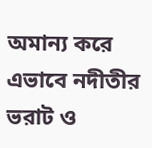অমান্য করে এভাবে নদীতীর ভরাট ও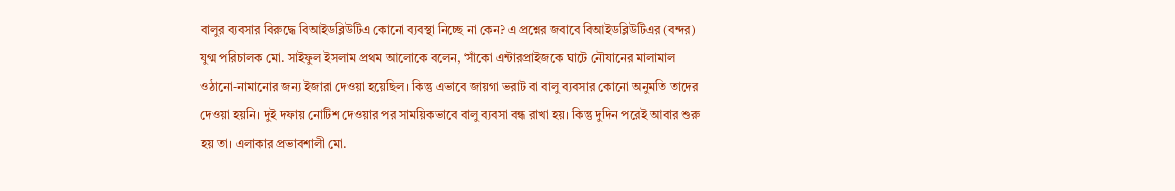বালুর ব্যবসার বিরুদ্ধে বিআইডব্লিউটিএ কোনো ব্যবস্থা নিচ্ছে না কেন? এ প্রশ্নের জবাবে বিআইডব্লিউটিএর (বন্দর) যুগ্ম পরিচালক মো. সাইফুল ইসলাম প্রথম আলোকে বলেন, ‘সাঁকো এন্টারপ্রাইজকে ঘাটে নৌযানের মালামাল ওঠানো-নামানোর জন্য ইজারা দেওয়া হয়েছিল। কিন্তু এভাবে জায়গা ভরাট বা বালু ব্যবসার কোনো অনুমতি তাদের দেওয়া হয়নি। দুই দফায় নোটিশ দেওয়ার পর সাময়িকভাবে বালু ব্যবসা বন্ধ রাখা হয়। কিন্তু দুদিন পরেই আবার শুরু হয় তা। এলাকার প্রভাবশালী মো.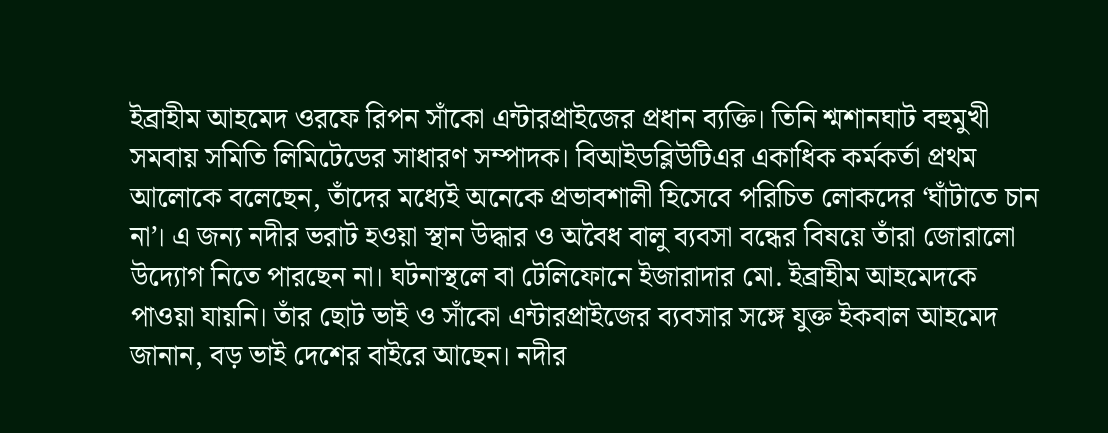ইব্রাহীম আহমেদ ওরফে রিপন সাঁকো এন্টারপ্রাইজের প্রধান ব্যক্তি। তিনি শ্মশানঘাট বহুমুখী সমবায় সমিতি লিমিটেডের সাধারণ সম্পাদক। বিআইডব্লিউটিএর একাধিক কর্মকর্তা প্রথম আলোকে বলেছেন, তাঁদের মধ্যেই অনেকে প্রভাবশালী হিসেবে পরিচিত লোকদের ‘ঘাঁটাতে চান না’। এ জন্য নদীর ভরাট হওয়া স্থান উদ্ধার ও অবৈধ বালু ব্যবসা বন্ধের বিষয়ে তাঁরা জোরালো উদ্যোগ নিতে পারছেন না। ঘটনাস্থলে বা টেলিফোনে ইজারাদার মো. ইব্রাহীম আহমেদকে পাওয়া যায়নি। তাঁর ছোট ভাই ও সাঁকো এন্টারপ্রাইজের ব্যবসার সঙ্গে যুক্ত ইকবাল আহমেদ জানান, বড় ভাই দেশের বাইরে আছেন। নদীর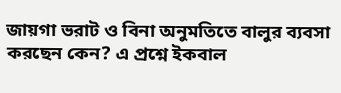জায়গা ভরাট ও বিনা অনুমতিতে বালুর ব্যবসা করছেন কেন? এ প্রশ্নে ইকবাল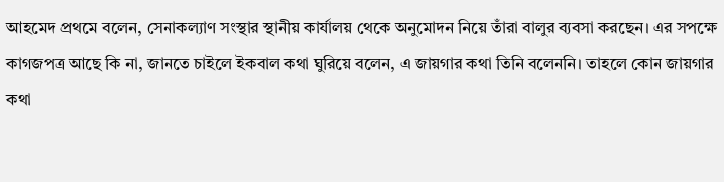আহমেদ প্রথমে বলেন, সেনাকল্যাণ সংস্থার স্থানীয় কার্যালয় থেকে অনুমোদন নিয়ে তাঁরা বালুর ব্যবসা করছেন। এর সপক্ষে কাগজপত্র আছে কি না, জানতে চাইলে ইকবাল কথা ঘুরিয়ে বলেন, এ জায়গার কথা তিনি বলেননি। তাহলে কোন জায়গার কথা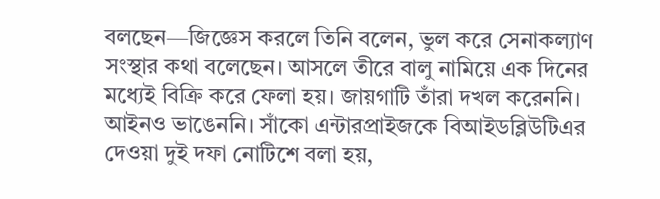বলছেন—জিজ্ঞেস করলে তিনি বলেন, ভুল করে সেনাকল্যাণ সংস্থার কথা বলেছেন। আসলে তীরে বালু নামিয়ে এক দিনের মধ্যেই বিক্রি করে ফেলা হয়। জায়গাটি তাঁরা দখল করেননি। আইনও ভাঙেননি। সাঁকো এন্টারপ্রাইজকে বিআইডব্লিউটিএর দেওয়া দুই দফা নোটিশে বলা হয়,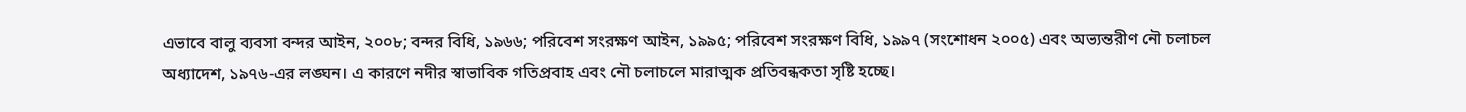এভাবে বালু ব্যবসা বন্দর আইন, ২০০৮; বন্দর বিধি, ১৯৬৬; পরিবেশ সংরক্ষণ আইন, ১৯৯৫; পরিবেশ সংরক্ষণ বিধি, ১৯৯৭ (সংশোধন ২০০৫) এবং অভ্যন্তরীণ নৌ চলাচল অধ্যাদেশ, ১৯৭৬-এর লঙ্ঘন। এ কারণে নদীর স্বাভাবিক গতিপ্রবাহ এবং নৌ চলাচলে মারাত্মক প্রতিবন্ধকতা সৃষ্টি হচ্ছে।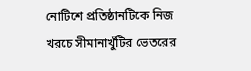নোটিশে প্রতিষ্ঠানটিকে নিজ খরচে সীমানাখুঁটির ভেতরের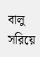বালু সরিয়ে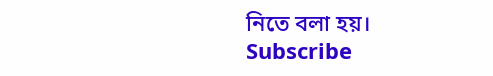নিতে বলা হয়।
Subscribe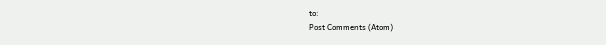to:
Post Comments (Atom)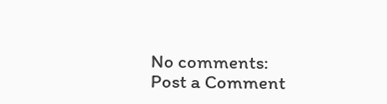No comments:
Post a Comment